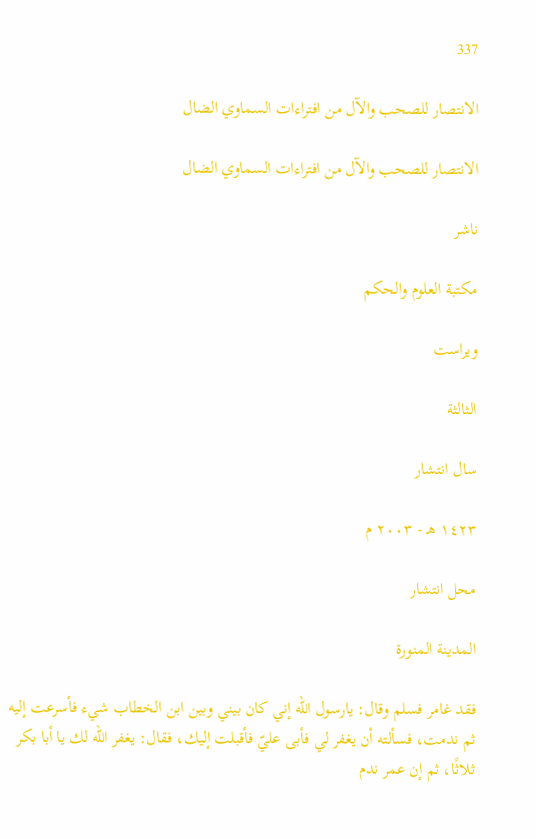337

الانتصار للصحب والآل من افتراءات السماوي الضال

الانتصار للصحب والآل من افتراءات السماوي الضال

ناشر

مكتبة العلوم والحكم

ویراست

الثالثة

سال انتشار

١٤٢٣ هـ - ٢٠٠٣ م

محل انتشار

المدينة المنورة

فقد غامر فسلم وقال: يارسول الله إني كان بيني وبين ابن الخطاب شيء فأسرعت إليه ثم ندمت، فسألته أن يغفر لي فأبى عليّ فأقبلت إليك، فقال: يغفر الله لك يا أبا بكر ثلاثًا، ثم إن عمر ندم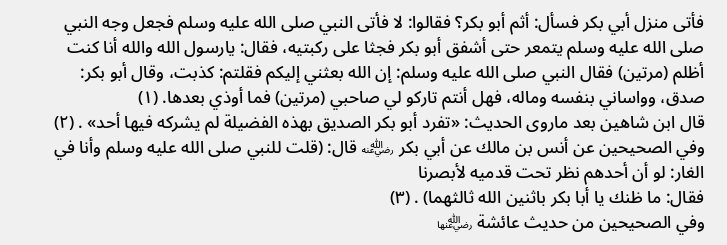فأتى منزل أبي بكر فسأل: أثم أبو بكر؟ فقالوا: لا فأتى النبي صلى الله عليه وسلم فجعل وجه النبي صلى الله عليه وسلم يتمعر حتى أشفق أبو بكر فجثا على ركبتيه، فقال: يارسول الله والله أنا كنت أظلم (مرتين) فقال النبي صلى الله عليه وسلم: إن الله بعثني إليكم فقلتم: كذبت، وقال أبو بكر: صدق، وواساني بنفسه وماله، فهل أنتم تاركو لي صاحبي (مرتين) فما أوذي بعدها. (١)
قال ابن شاهين بعد ماروى الحديث: «تفرد أبو بكر الصديق بهذه الفضيلة لم يشركه فيها أحد» . (٢)
وفي الصحيحين عن أنس بن مالك عن أبي بكر ﵁ قال: (قلت للنبي صلى الله عليه وسلم وأنا في الغار: لو أن أحدهم نظر تحت قدميه لأبصرنا
فقال: ما ظنك يا أبا بكر باثنين الله ثالثهما) . (٣)
وفي الصحيحين من حديث عائشة ﵂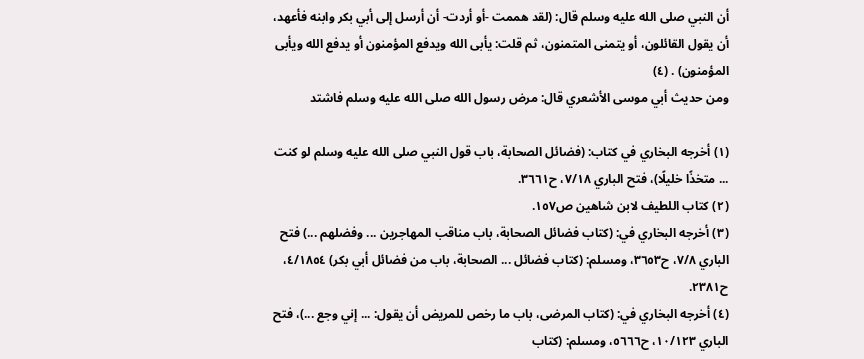أن النبي صلى الله عليه وسلم قال: (لقد هممت -أو أردت- أن أرسل إلى أبي بكر وابنه فأعهد، أن يقول القائلون، أو يتمنى المتمنون، ثم قلت: يأبى الله ويدفع المؤمنون أو يدفع الله ويأبى المؤمنون) . (٤)
ومن حديث أبي موسى الأشعري قال: مرض رسول الله صلى الله عليه وسلم فاشتد

(١) أخرجه البخاري في كتاب: (فضائل الصحابة، باب قول النبي صلى الله عليه وسلم لو كنت ... متخذًا خليلًا)، فتح الباري ٧/١٨، ح٣٦٦١.
(٢) كتاب اللطيف لابن شاهين ص١٥٧.
(٣) أخرجه البخاري في: (كتاب فضائل الصحابة، باب مناقب المهاجرين ... وفضلهم ...) فتح الباري ٧/٨، ح٣٦٥٣، ومسلم: (كتاب فضائل ... الصحابة، باب من فضائل أبي بكر) ٤/١٨٥٤، ح٢٣٨١.
(٤) أخرجه البخاري في: (كتاب المرضى، باب ما رخص للمريض أن يقول: ... إني وجع ...)، فتح الباري ١٠/١٢٣، ح٥٦٦٦، ومسلم: (كتاب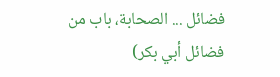فضائل ... الصحابة، باب من فضائل أبي بكر)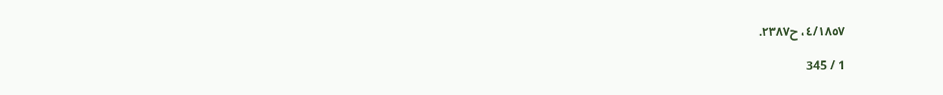٤/١٨٥٧، ح٢٣٨٧.

1 / 345